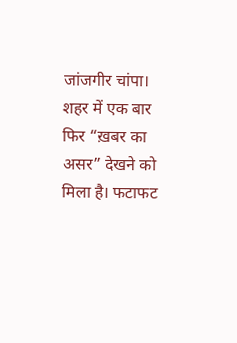जांजगीर चांपा। शहर में एक बार फिर “ख़बर का असर” देखने को मिला है। फटाफट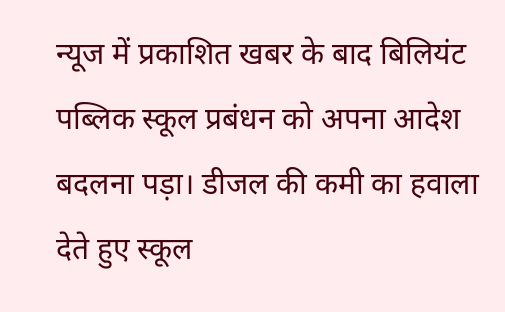न्यूज में प्रकाशित खबर के बाद बिलियंट पब्लिक स्कूल प्रबंधन को अपना आदेश बदलना पड़ा। डीजल की कमी का हवाला देते हुए स्कूल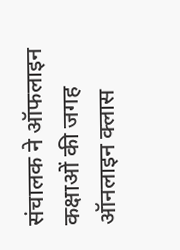संचालक ने ऑफलाइन कक्षाओं की जगह ऑनलाइन क्लास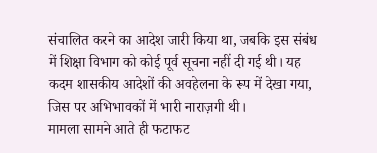संचालित करने का आदेश जारी किया था, जबकि इस संबंध में शिक्षा विभाग को कोई पूर्व सूचना नहीं दी गई थी। यह कदम शासकीय आदेशों की अवहेलना के रूप में देखा गया, जिस पर अभिभावकों में भारी नाराज़गी थी।
मामला सामने आते ही फटाफट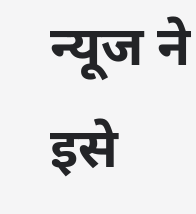न्यूज ने इसे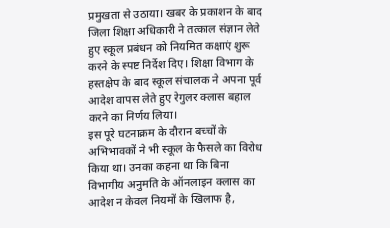प्रमुखता से उठाया। खबर के प्रकाशन के बाद जिला शिक्षा अधिकारी ने तत्काल संज्ञान लेते हुए स्कूल प्रबंधन को नियमित कक्षाएं शुरू करने के स्पष्ट निर्देश दिए। शिक्षा विभाग के हस्तक्षेप के बाद स्कूल संचालक ने अपना पूर्व आदेश वापस लेते हुए रेगुलर क्लास बहाल करने का निर्णय लिया।
इस पूरे घटनाक्रम के दौरान बच्चों के अभिभावकों ने भी स्कूल के फैसले का विरोध किया था। उनका कहना था कि बिना विभागीय अनुमति के ऑनलाइन क्लास का आदेश न केवल नियमों के खिलाफ है,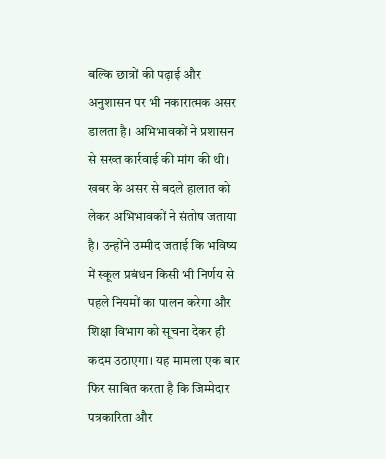बल्कि छात्रों की पढ़ाई और अनुशासन पर भी नकारात्मक असर डालता है। अभिभावकों ने प्रशासन से सख्त कार्रवाई की मांग की थी।
खबर के असर से बदले हालात को लेकर अभिभावकों ने संतोष जताया है। उन्होंने उम्मीद जताई कि भविष्य में स्कूल प्रबंधन किसी भी निर्णय से पहले नियमों का पालन करेगा और शिक्षा विभाग को सूचना देकर ही कदम उठाएगा। यह मामला एक बार फिर साबित करता है कि जिम्मेदार पत्रकारिता और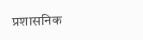प्रशासनिक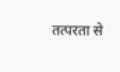तत्परता से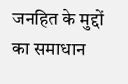जनहित के मुद्दों का समाधान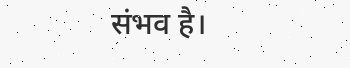संभव है।